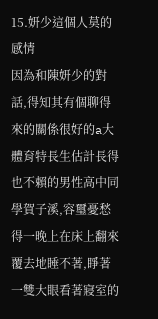15.妍少這個人莫的感情
因為和陳妍少的對話,得知其有個聊得來的關係很好的a大體育特長生估計長得也不賴的男性高中同學賀子溪,容璽憂愁得一晚上在床上翻來覆去地睡不著,睜著一雙大眼看著寢室的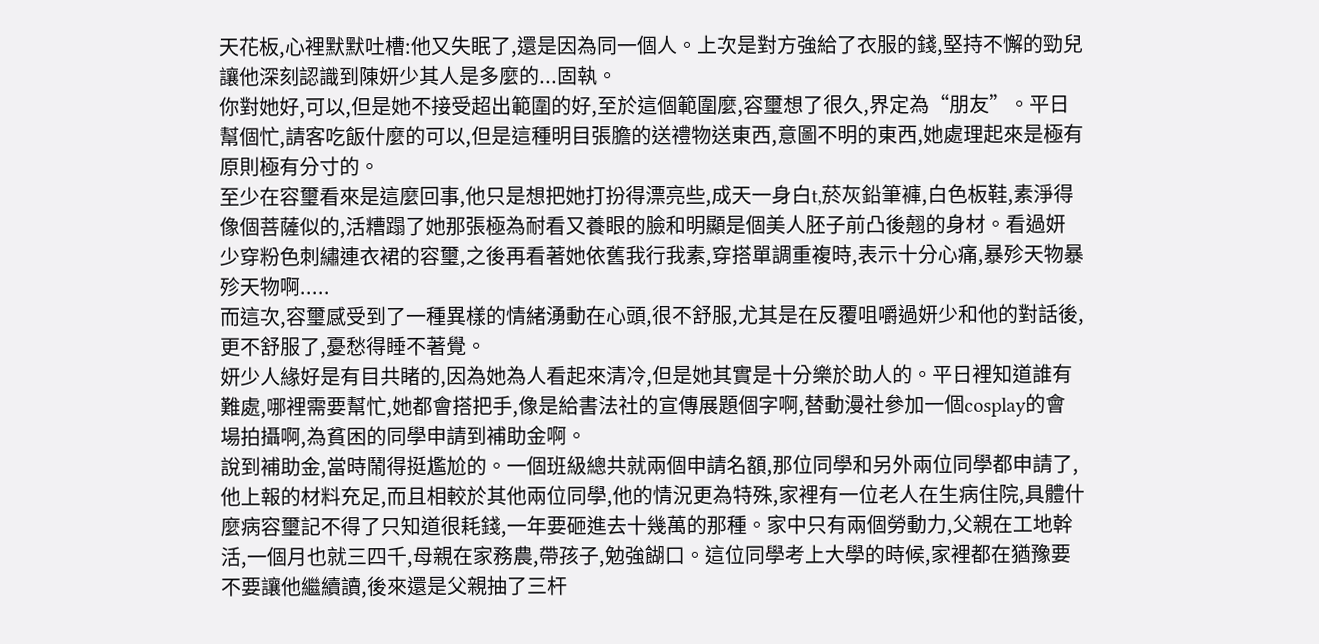天花板,心裡默默吐槽:他又失眠了,還是因為同一個人。上次是對方強給了衣服的錢,堅持不懈的勁兒讓他深刻認識到陳妍少其人是多麼的...固執。
你對她好,可以,但是她不接受超出範圍的好,至於這個範圍麼,容璽想了很久,界定為“朋友”。平日幫個忙,請客吃飯什麼的可以,但是這種明目張膽的送禮物送東西,意圖不明的東西,她處理起來是極有原則極有分寸的。
至少在容璽看來是這麼回事,他只是想把她打扮得漂亮些,成天一身白t,菸灰鉛筆褲,白色板鞋,素淨得像個菩薩似的,活糟蹋了她那張極為耐看又養眼的臉和明顯是個美人胚子前凸後翹的身材。看過妍少穿粉色刺繡連衣裙的容璽,之後再看著她依舊我行我素,穿搭單調重複時,表示十分心痛,暴殄天物暴殄天物啊.....
而這次,容璽感受到了一種異樣的情緒湧動在心頭,很不舒服,尤其是在反覆咀嚼過妍少和他的對話後,更不舒服了,憂愁得睡不著覺。
妍少人緣好是有目共睹的,因為她為人看起來清冷,但是她其實是十分樂於助人的。平日裡知道誰有難處,哪裡需要幫忙,她都會搭把手,像是給書法社的宣傳展題個字啊,替動漫社參加一個cosplay的會場拍攝啊,為貧困的同學申請到補助金啊。
說到補助金,當時鬧得挺尷尬的。一個班級總共就兩個申請名額,那位同學和另外兩位同學都申請了,他上報的材料充足,而且相較於其他兩位同學,他的情況更為特殊,家裡有一位老人在生病住院,具體什麼病容璽記不得了只知道很耗錢,一年要砸進去十幾萬的那種。家中只有兩個勞動力,父親在工地幹活,一個月也就三四千,母親在家務農,帶孩子,勉強餬口。這位同學考上大學的時候,家裡都在猶豫要不要讓他繼續讀,後來還是父親抽了三杆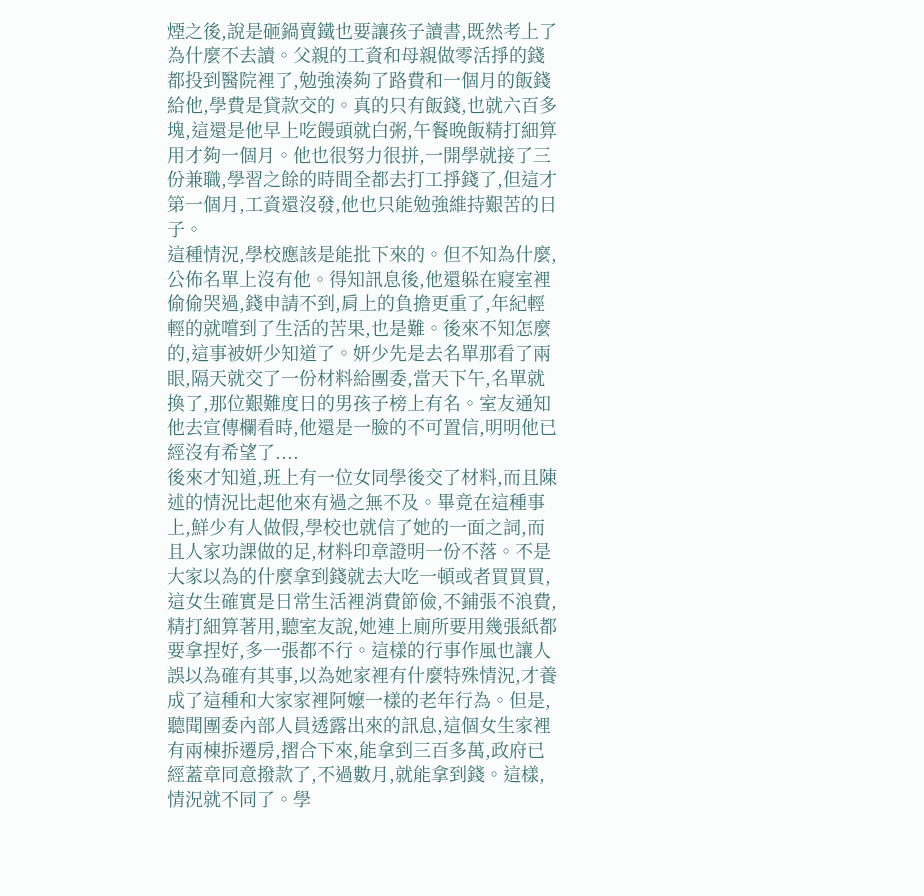煙之後,說是砸鍋賣鐵也要讓孩子讀書,既然考上了為什麼不去讀。父親的工資和母親做零活掙的錢都投到醫院裡了,勉強湊夠了路費和一個月的飯錢給他,學費是貸款交的。真的只有飯錢,也就六百多塊,這還是他早上吃饅頭就白粥,午餐晚飯精打細算用才夠一個月。他也很努力很拼,一開學就接了三份兼職,學習之餘的時間全都去打工掙錢了,但這才第一個月,工資還沒發,他也只能勉強維持艱苦的日子。
這種情況,學校應該是能批下來的。但不知為什麼,公佈名單上沒有他。得知訊息後,他還躲在寢室裡偷偷哭過,錢申請不到,肩上的負擔更重了,年紀輕輕的就嚐到了生活的苦果,也是難。後來不知怎麼的,這事被妍少知道了。妍少先是去名單那看了兩眼,隔天就交了一份材料給團委,當天下午,名單就換了,那位艱難度日的男孩子榜上有名。室友通知他去宣傳欄看時,他還是一臉的不可置信,明明他已經沒有希望了....
後來才知道,班上有一位女同學後交了材料,而且陳述的情況比起他來有過之無不及。畢竟在這種事上,鮮少有人做假,學校也就信了她的一面之詞,而且人家功課做的足,材料印章證明一份不落。不是大家以為的什麼拿到錢就去大吃一頓或者買買買,這女生確實是日常生活裡消費節儉,不鋪張不浪費,精打細算著用,聽室友說,她連上廁所要用幾張紙都要拿捏好,多一張都不行。這樣的行事作風也讓人誤以為確有其事,以為她家裡有什麼特殊情況,才養成了這種和大家家裡阿嬤一樣的老年行為。但是,聽聞團委內部人員透露出來的訊息,這個女生家裡有兩棟拆遷房,摺合下來,能拿到三百多萬,政府已經蓋章同意撥款了,不過數月,就能拿到錢。這樣,情況就不同了。學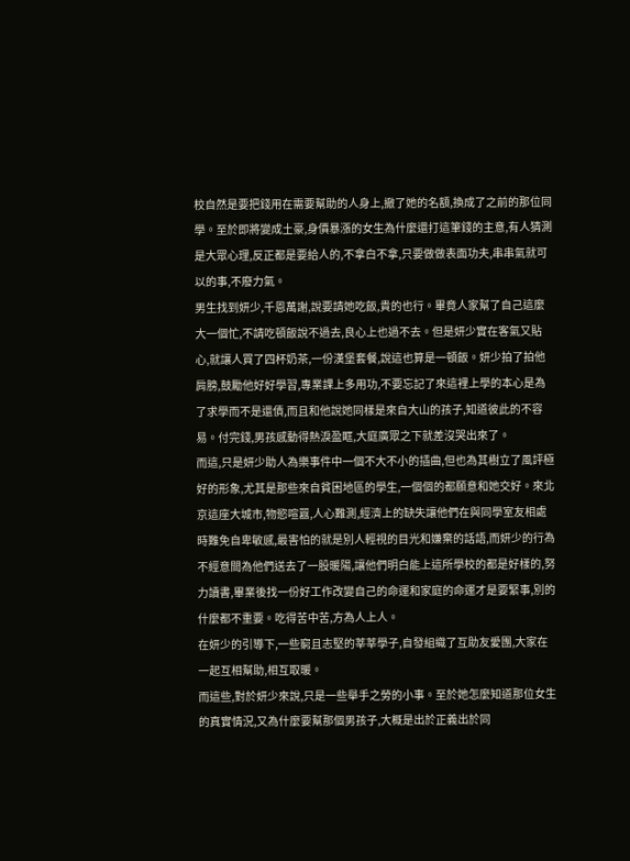校自然是要把錢用在需要幫助的人身上,撤了她的名額,換成了之前的那位同學。至於即將變成土豪,身價暴漲的女生為什麼還打這筆錢的主意,有人猜測是大眾心理,反正都是要給人的,不拿白不拿,只要做做表面功夫,串串氣就可以的事,不廢力氣。
男生找到妍少,千恩萬謝,說要請她吃飯,貴的也行。畢竟人家幫了自己這麼大一個忙,不請吃頓飯說不過去,良心上也過不去。但是妍少實在客氣又貼心,就讓人買了四杯奶茶,一份漢堡套餐,說這也算是一頓飯。妍少拍了拍他肩膀,鼓勵他好好學習,專業課上多用功,不要忘記了來這裡上學的本心是為了求學而不是還債,而且和他說她同樣是來自大山的孩子,知道彼此的不容易。付完錢,男孩感動得熱淚盈眶,大庭廣眾之下就差沒哭出來了。
而這,只是妍少助人為樂事件中一個不大不小的插曲,但也為其樹立了風評極好的形象,尤其是那些來自貧困地區的學生,一個個的都願意和她交好。來北京這座大城市,物慾喧囂,人心難測,經濟上的缺失讓他們在與同學室友相處時難免自卑敏感,最害怕的就是別人輕視的目光和嫌棄的話語,而妍少的行為不經意間為他們送去了一股暖陽,讓他們明白能上這所學校的都是好樣的,努力讀書,畢業後找一份好工作改變自己的命運和家庭的命運才是要緊事,別的什麼都不重要。吃得苦中苦,方為人上人。
在妍少的引導下,一些窮且志堅的莘莘學子,自發組織了互助友愛團,大家在一起互相幫助,相互取暖。
而這些,對於妍少來說,只是一些舉手之勞的小事。至於她怎麼知道那位女生的真實情況,又為什麼要幫那個男孩子,大概是出於正義出於同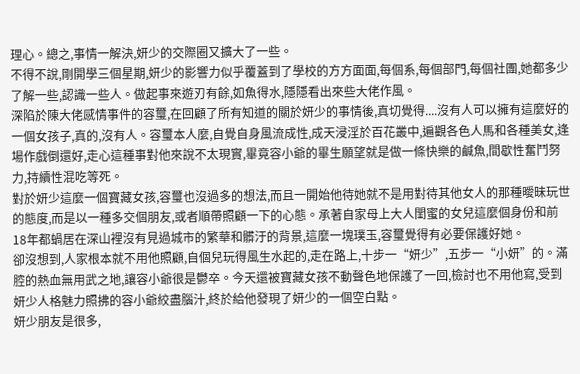理心。總之,事情一解決,妍少的交際圈又擴大了一些。
不得不說,剛開學三個星期,妍少的影響力似乎覆蓋到了學校的方方面面,每個系,每個部門,每個社團,她都多少了解一些,認識一些人。做起事來遊刃有餘,如魚得水,隱隱看出來些大佬作風。
深陷於陳大佬感情事件的容璽,在回顧了所有知道的關於妍少的事情後,真切覺得....沒有人可以擁有這麼好的一個女孩子,真的,沒有人。容璽本人麼,自覺自身風流成性,成天浸淫於百花叢中,遍觀各色人馬和各種美女,逢場作戲倒還好,走心這種事對他來說不太現實,畢竟容小爺的畢生願望就是做一條快樂的鹹魚,間歇性奮鬥努力,持續性混吃等死。
對於妍少這麼一個寶藏女孩,容璽也沒過多的想法,而且一開始他待她就不是用對待其他女人的那種曖昧玩世的態度,而是以一種多交個朋友,或者順帶照顧一下的心態。承著自家母上大人閨蜜的女兒這麼個身份和前18年都蝸居在深山裡沒有見過城市的繁華和髒汙的背景,這麼一塊璞玉,容璽覺得有必要保護好她。
卻沒想到,人家根本就不用他照顧,自個兒玩得風生水起的,走在路上,十步一“妍少”,五步一“小妍”的。滿腔的熱血無用武之地,讓容小爺很是鬱卒。今天還被寶藏女孩不動聲色地保護了一回,檢討也不用他寫,受到妍少人格魅力照拂的容小爺絞盡腦汁,終於給他發現了妍少的一個空白點。
妍少朋友是很多,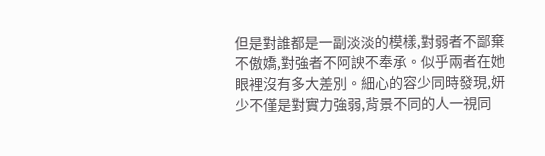但是對誰都是一副淡淡的模樣,對弱者不鄙棄不傲嬌,對強者不阿諛不奉承。似乎兩者在她眼裡沒有多大差別。細心的容少同時發現,妍少不僅是對實力強弱,背景不同的人一視同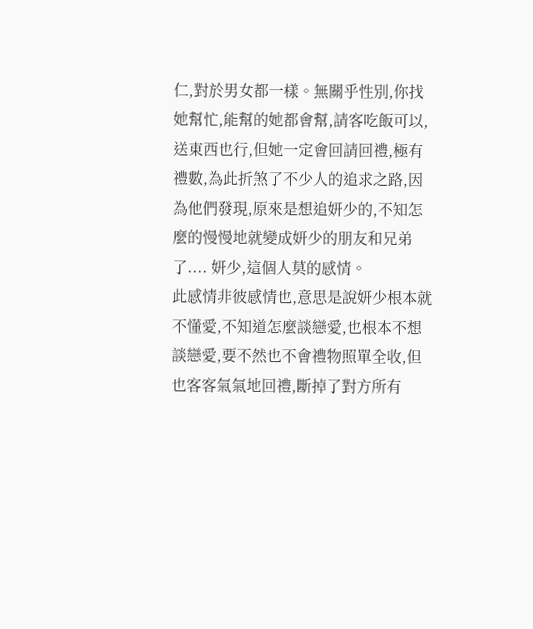仁,對於男女都一樣。無關乎性別,你找她幫忙,能幫的她都會幫,請客吃飯可以,送東西也行,但她一定會回請回禮,極有禮數,為此折煞了不少人的追求之路,因為他們發現,原來是想追妍少的,不知怎麼的慢慢地就變成妍少的朋友和兄弟了.... 妍少,這個人莫的感情。
此感情非彼感情也,意思是說妍少根本就不懂愛,不知道怎麼談戀愛,也根本不想談戀愛,要不然也不會禮物照單全收,但也客客氣氣地回禮,斷掉了對方所有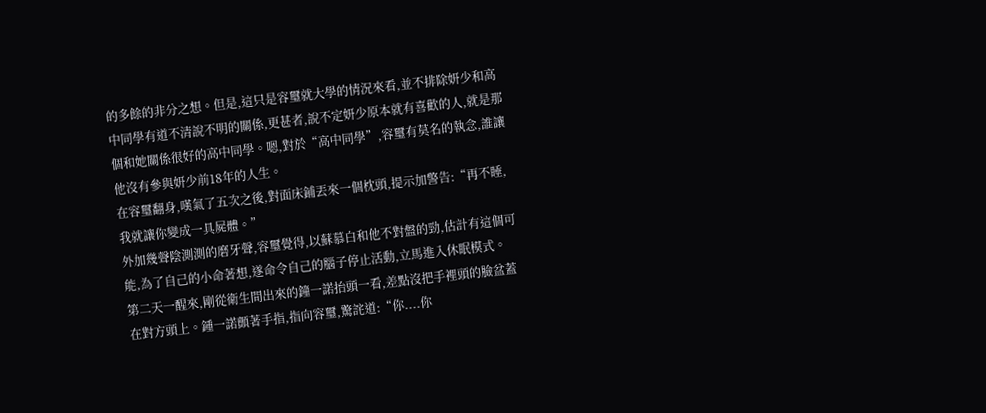的多餘的非分之想。但是,這只是容璽就大學的情況來看,並不排除妍少和高中同學有道不清說不明的關係,更甚者,說不定妍少原本就有喜歡的人,就是那個和她關係很好的高中同學。嗯,對於“高中同學”,容璽有莫名的執念,誰讓他沒有參與妍少前18年的人生。
在容璽翻身,嘆氣了五次之後,對面床鋪丟來一個枕頭,提示加警告:“再不睡,我就讓你變成一具屍體。”
外加幾聲陰測測的磨牙聲,容璽覺得,以蘇慕白和他不對盤的勁,估計有這個可能,為了自己的小命著想,遂命令自己的腦子停止活動,立馬進入休眠模式。
第二天一醒來,剛從衛生間出來的鐘一諾抬頭一看,差點沒把手裡頭的臉盆蓋在對方頭上。鍾一諾顫著手指,指向容璽,驚詫道:“你....你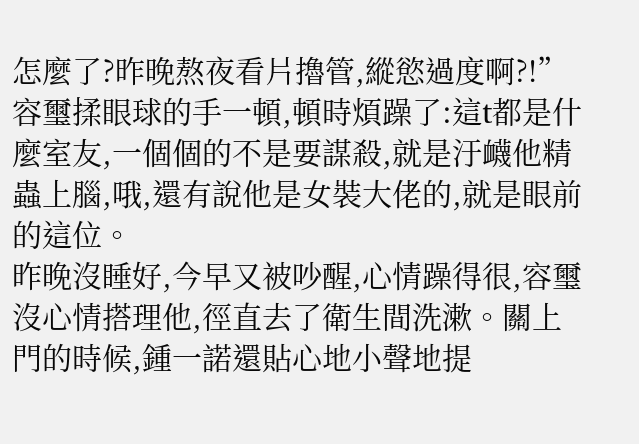怎麼了?昨晚熬夜看片擼管,縱慾過度啊?!”
容璽揉眼球的手一頓,頓時煩躁了:這t都是什麼室友,一個個的不是要謀殺,就是汙衊他精蟲上腦,哦,還有說他是女裝大佬的,就是眼前的這位。
昨晚沒睡好,今早又被吵醒,心情躁得很,容璽沒心情搭理他,徑直去了衛生間洗漱。關上門的時候,鍾一諾還貼心地小聲地提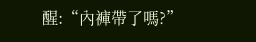醒:“內褲帶了嗎?”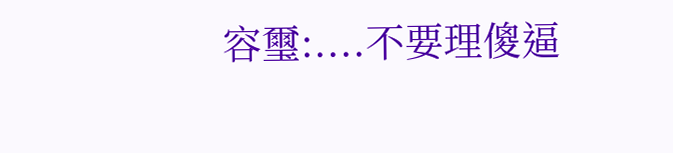容璽:....不要理傻逼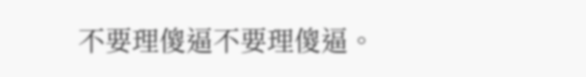不要理傻逼不要理傻逼。